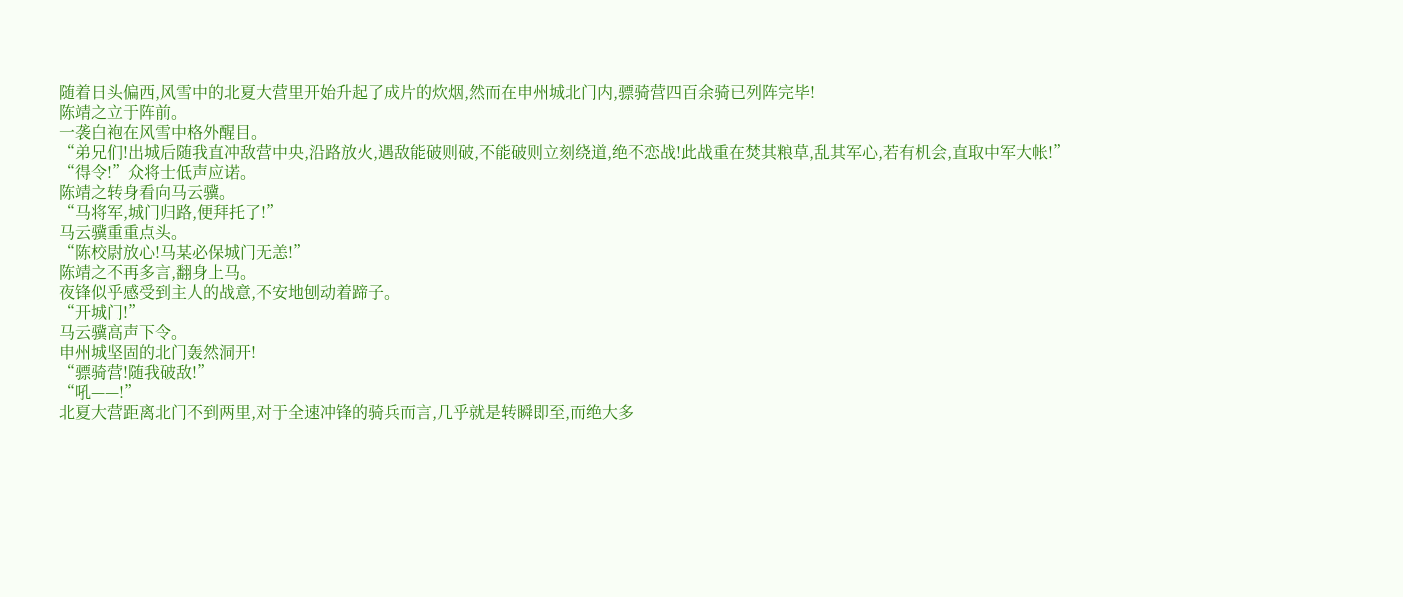随着日头偏西,风雪中的北夏大营里开始升起了成片的炊烟,然而在申州城北门内,骠骑营四百余骑已列阵完毕!
陈靖之立于阵前。
一袭白袍在风雪中格外醒目。
“弟兄们!出城后随我直冲敌营中央,沿路放火,遇敌能破则破,不能破则立刻绕道,绝不恋战!此战重在焚其粮草,乱其军心,若有机会,直取中军大帐!”
“得令!”众将士低声应诺。
陈靖之转身看向马云骥。
“马将军,城门归路,便拜托了!”
马云骥重重点头。
“陈校尉放心!马某必保城门无恙!”
陈靖之不再多言,翻身上马。
夜锋似乎感受到主人的战意,不安地刨动着蹄子。
“开城门!”
马云骥高声下令。
申州城坚固的北门轰然洞开!
“骠骑营!随我破敌!”
“吼——!”
北夏大营距离北门不到两里,对于全速冲锋的骑兵而言,几乎就是转瞬即至,而绝大多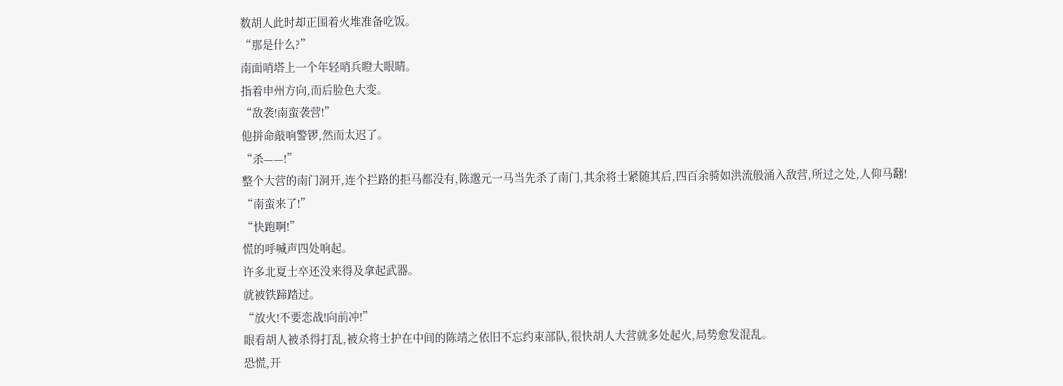数胡人此时却正围着火堆准备吃饭。
“那是什么?”
南面哨塔上一个年轻哨兵瞪大眼睛。
指着申州方向,而后脸色大变。
“敌袭!南蛮袭营!”
他拼命敲响警锣,然而太迟了。
“杀——!”
整个大营的南门洞开,连个拦路的拒马都没有,陈邈元一马当先杀了南门,其余将士紧随其后,四百余骑如洪流般涌入敌营,所过之处,人仰马翻!
“南蛮来了!”
“快跑啊!”
慌的呼喊声四处响起。
许多北夏士卒还没来得及拿起武器。
就被铁蹄踏过。
“放火!不要恋战!向前冲!”
眼看胡人被杀得打乱,被众将士护在中间的陈靖之依旧不忘约束部队,很快胡人大营就多处起火,局势愈发混乱。
恐慌,开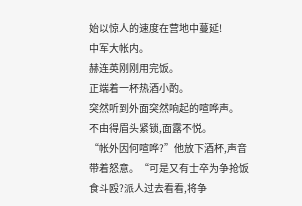始以惊人的速度在营地中蔓延!
中军大帐内。
赫连英刚刚用完饭。
正端着一杯热酒小酌。
突然听到外面突然响起的喧哗声。
不由得眉头紧锁,面露不悦。
“帐外因何喧哗?”他放下酒杯,声音带着怒意。“可是又有士卒为争抢饭食斗殴?派人过去看看,将争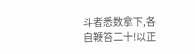斗者悉数拿下,各自鞭笞二十!以正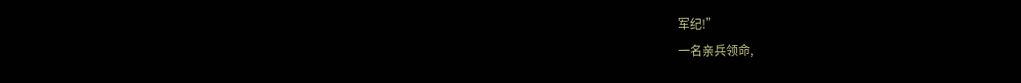军纪!”
一名亲兵领命,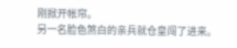刚掀开帐帘。
另一名脸色煞白的亲兵就仓皇闯了进来。